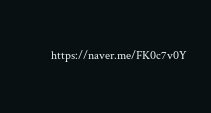https://naver.me/FK0c7v0Y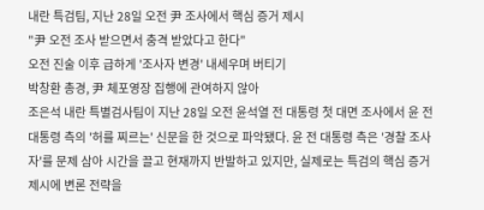내란 특검팀, 지난 28일 오전 尹 조사에서 핵심 증거 제시
"尹 오전 조사 받으면서 충격 받았다고 한다"
오전 진술 이후 급하게 '조사자 변경' 내세우며 버티기
박창환 총경, 尹 체포영장 집행에 관여하지 않아
조은석 내란 특별검사팀이 지난 28일 오전 윤석열 전 대통령 첫 대면 조사에서 윤 전 대통령 측의 '허를 찌르는' 신문을 한 것으로 파악됐다. 윤 전 대통령 측은 '경찰 조사자'를 문제 삼아 시간을 끌고 현재까지 반발하고 있지만, 실제로는 특검의 핵심 증거 제시에 변론 전략을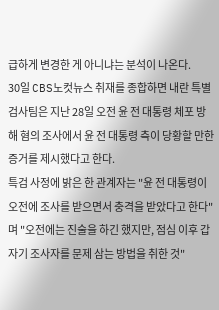급하게 변경한 게 아니냐는 분석이 나온다.
30일 CBS노컷뉴스 취재를 종합하면 내란 특별검사팀은 지난 28일 오전 윤 전 대통령 체포 방해 혐의 조사에서 윤 전 대통령 측이 당황할 만한 증거를 제시했다고 한다.
특검 사정에 밝은 한 관계자는 "윤 전 대통령이 오전에 조사를 받으면서 충격을 받았다고 한다"며 "오전에는 진술을 하긴 했지만, 점심 이후 갑자기 조사자를 문제 삼는 방법을 취한 것"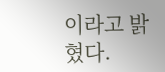이라고 밝혔다.